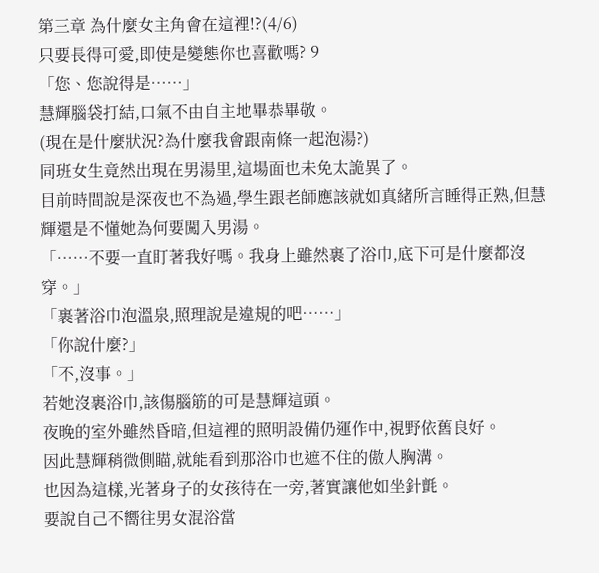第三章 為什麼女主角會在這裡!?(4/6)
只要長得可愛,即使是變態你也喜歡嗎? 9
「您、您說得是……」
慧輝腦袋打結,口氣不由自主地畢恭畢敬。
(現在是什麼狀況?為什麼我會跟南條一起泡湯?)
同班女生竟然出現在男湯里,這場面也未免太詭異了。
目前時間說是深夜也不為過,學生跟老師應該就如真緒所言睡得正熟,但慧輝還是不懂她為何要闖入男湯。
「……不要一直盯著我好嗎。我身上雖然裹了浴巾,底下可是什麼都沒穿。」
「裹著浴巾泡溫泉,照理說是違規的吧……」
「你說什麼?」
「不,沒事。」
若她沒裹浴巾,該傷腦筋的可是慧輝這頭。
夜晚的室外雖然昏暗,但這裡的照明設備仍運作中,視野依舊良好。
因此慧輝稍微側瞄,就能看到那浴巾也遮不住的傲人胸溝。
也因為這樣,光著身子的女孩待在一旁,著實讓他如坐針氈。
要說自己不嚮往男女混浴當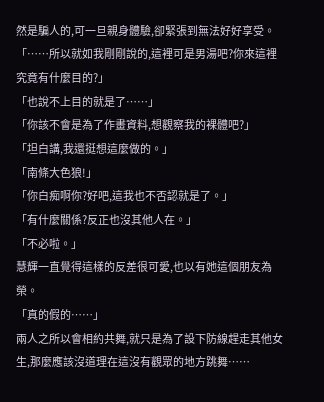然是騙人的,可一旦親身體驗,卻緊張到無法好好享受。
「……所以就如我剛剛說的,這裡可是男湯吧?你來這裡究竟有什麼目的?」
「也說不上目的就是了……」
「你該不會是為了作畫資料,想觀察我的裸體吧?」
「坦白講,我還挺想這麼做的。」
「南條大色狼!」
「你白痴啊你?好吧,這我也不否認就是了。」
「有什麼關係?反正也沒其他人在。」
「不必啦。」
慧輝一直覺得這樣的反差很可愛,也以有她這個朋友為榮。
「真的假的……」
兩人之所以會相約共舞,就只是為了設下防線趕走其他女生,那麼應該沒道理在這沒有觀眾的地方跳舞……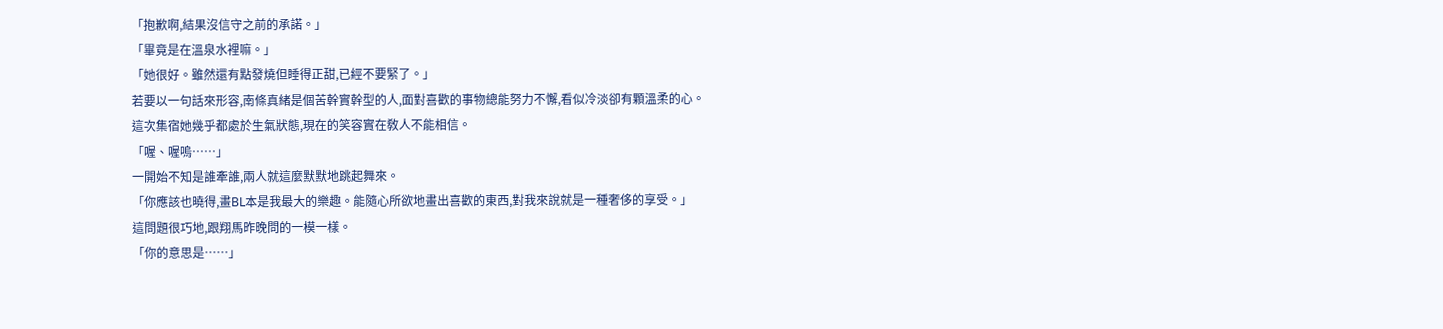「抱歉啊,結果沒信守之前的承諾。」
「畢竟是在溫泉水裡嘛。」
「她很好。雖然還有點發燒但睡得正甜,已經不要緊了。」
若要以一句話來形容,南條真緒是個苦幹實幹型的人,面對喜歡的事物總能努力不懈,看似冷淡卻有顆溫柔的心。
這次集宿她幾乎都處於生氣狀態,現在的笑容實在敎人不能相信。
「喔、喔嗚……」
一開始不知是誰牽誰,兩人就這麼默默地跳起舞來。
「你應該也曉得,畫BL本是我最大的樂趣。能隨心所欲地畫出喜歡的東西,對我來說就是一種奢侈的享受。」
這問題很巧地,跟翔馬昨晚問的一模一樣。
「你的意思是……」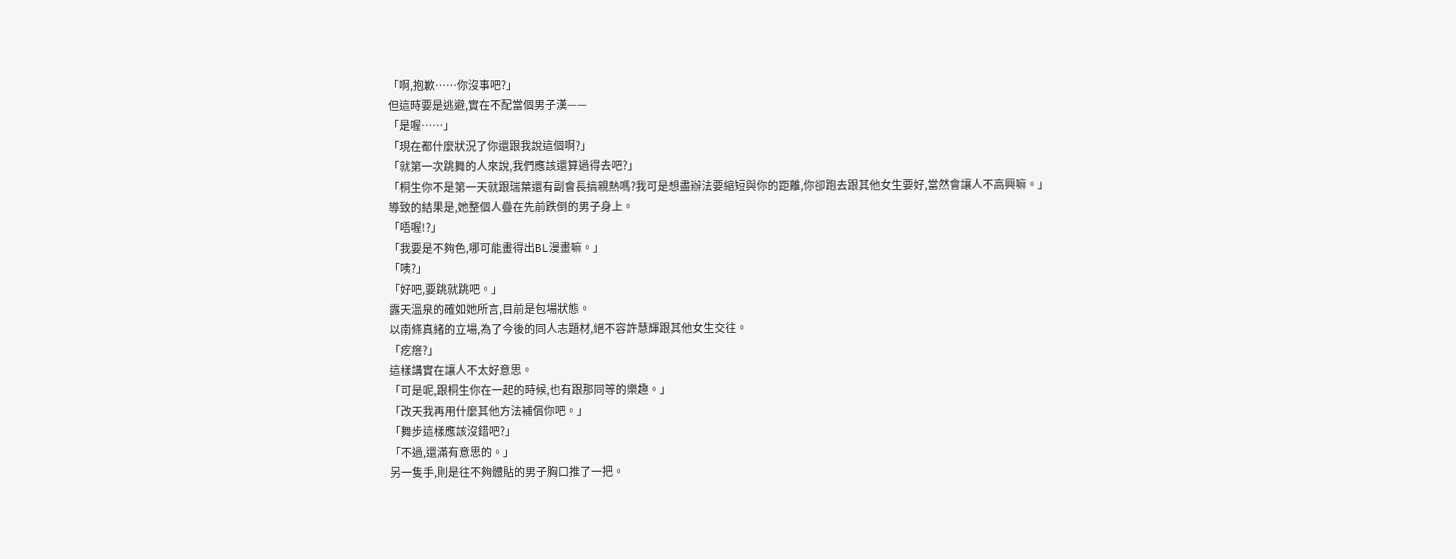「啊,抱歉……你沒事吧?」
但這時要是逃避,實在不配當個男子漢——
「是喔……」
「現在都什麼狀況了你還跟我說這個啊?」
「就第一次跳舞的人來說,我們應該還算過得去吧?」
「桐生你不是第一天就跟瑞葉還有副會長搞親熱嗎?我可是想盡辦法要縮短與你的距離,你卻跑去跟其他女生要好,當然會讓人不高興嘛。」
導致的結果是,她整個人疊在先前跌倒的男子身上。
「唔喔!?」
「我要是不夠色,哪可能畫得出BL漫畫嘛。」
「咦?」
「好吧,要跳就跳吧。」
露天溫泉的確如她所言,目前是包場狀態。
以南條真緒的立場,為了今後的同人志題材,絕不容許慧輝跟其他女生交往。
「疙瘩?」
這樣講實在讓人不太好意思。
「可是呢,跟桐生你在一起的時候,也有跟那同等的樂趣。」
「改天我再用什麼其他方法補償你吧。」
「舞步這樣應該沒錯吧?」
「不過,還滿有意思的。」
另一隻手,則是往不夠體貼的男子胸口推了一把。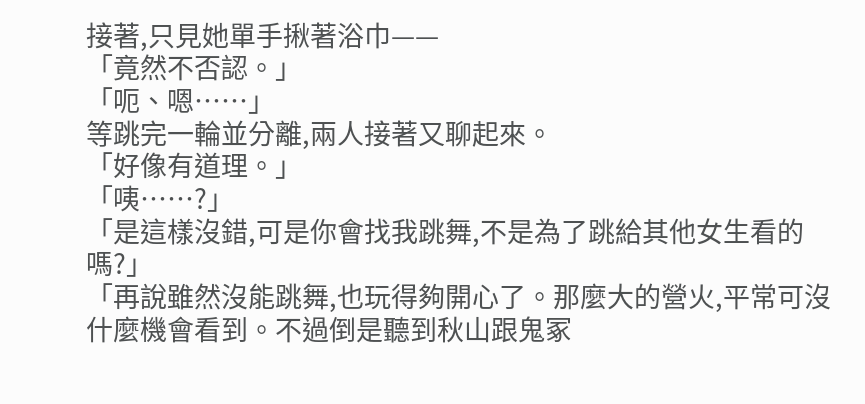接著,只見她單手揪著浴巾——
「竟然不否認。」
「呃、嗯……」
等跳完一輪並分離,兩人接著又聊起來。
「好像有道理。」
「咦……?」
「是這樣沒錯,可是你會找我跳舞,不是為了跳給其他女生看的嗎?」
「再說雖然沒能跳舞,也玩得夠開心了。那麼大的營火,平常可沒什麼機會看到。不過倒是聽到秋山跟鬼冢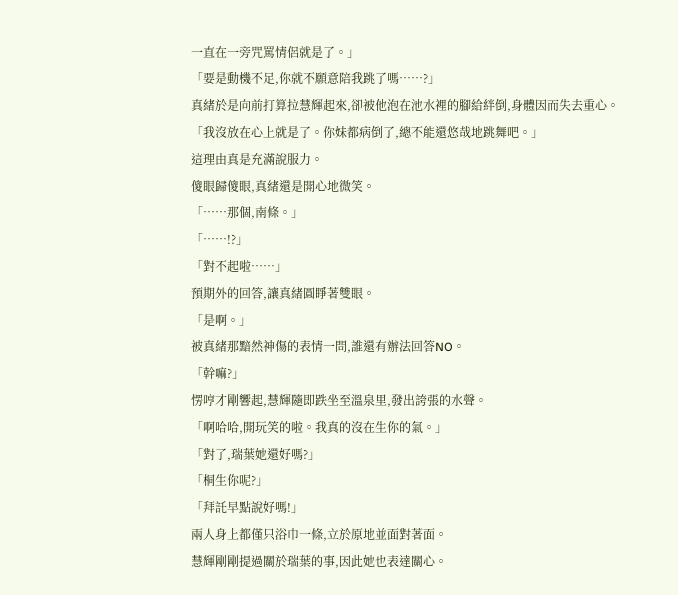一直在一旁咒罵情侶就是了。」
「要是動機不足,你就不願意陪我跳了嗎……?」
真緒於是向前打算拉慧輝起來,卻被他泡在池水裡的腳給絆倒,身體因而失去重心。
「我沒放在心上就是了。你妹都病倒了,總不能還悠哉地跳舞吧。」
這理由真是充滿說服力。
傻眼歸傻眼,真緒還是開心地微笑。
「……那個,南條。」
「……!?」
「對不起啦……」
預期外的回答,讓真緒圓睜著雙眼。
「是啊。」
被真緒那黯然神傷的表情一問,誰還有辦法回答NO。
「幹嘛?」
愣哼才剛響起,慧輝隨即跌坐至溫泉里,發出誇張的水聲。
「啊哈哈,開玩笑的啦。我真的沒在生你的氣。」
「對了,瑞葉她還好嗎?」
「桐生你呢?」
「拜託早點說好嗎!」
兩人身上都僅只浴巾一條,立於原地並面對著面。
慧輝剛剛提過關於瑞葉的事,因此她也表達關心。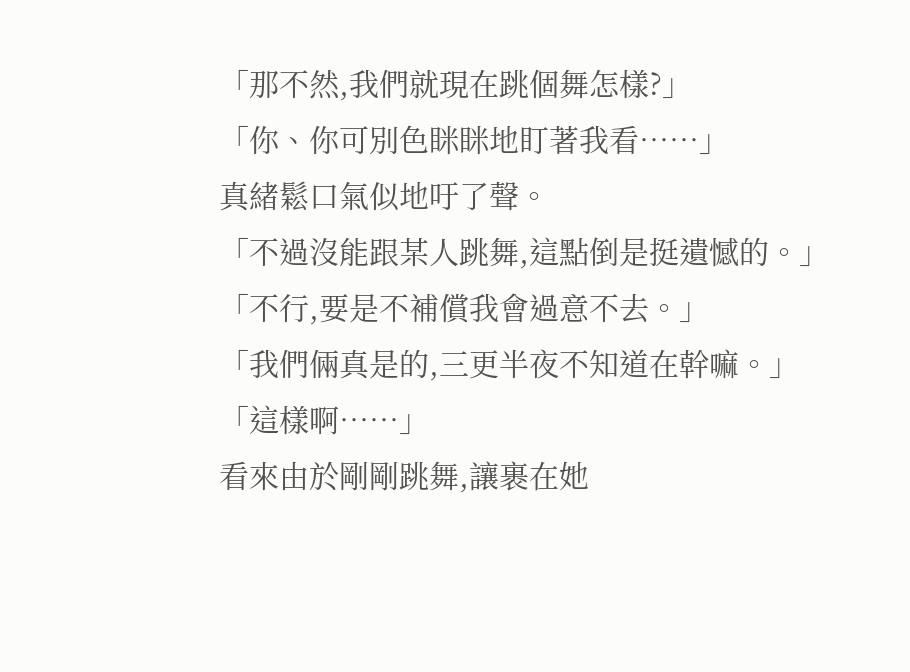「那不然,我們就現在跳個舞怎樣?」
「你、你可別色眯眯地盯著我看……」
真緒鬆口氣似地吁了聲。
「不過沒能跟某人跳舞,這點倒是挺遺憾的。」
「不行,要是不補償我會過意不去。」
「我們倆真是的,三更半夜不知道在幹嘛。」
「這樣啊……」
看來由於剛剛跳舞,讓裹在她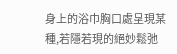身上的浴巾胸口處呈現某種,若隱若現的絕妙鬆弛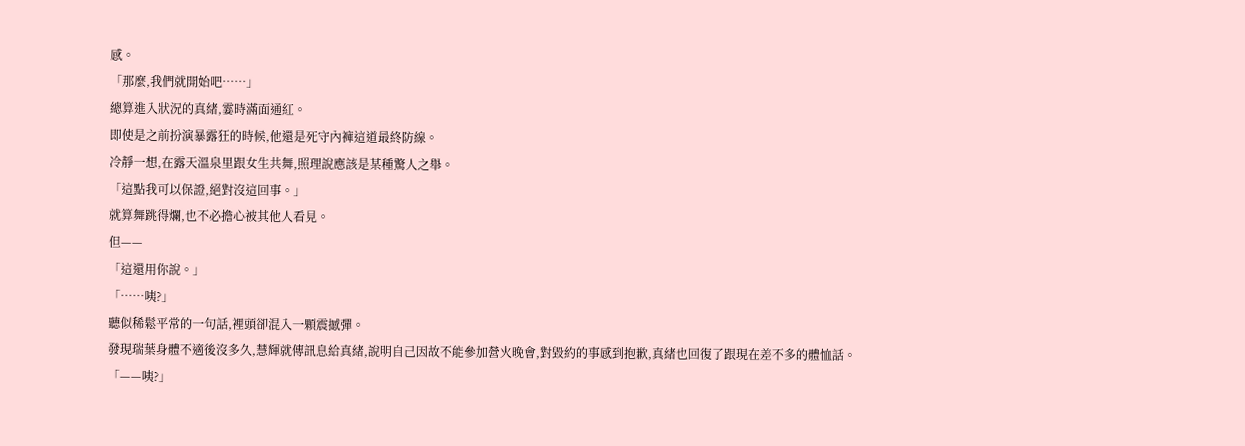感。
「那麼,我們就開始吧……」
總算進入狀況的真緒,霎時滿面通紅。
即使是之前扮演暴露狂的時候,他還是死守內褲這道最終防線。
冷靜一想,在露天溫泉里跟女生共舞,照理說應該是某種驚人之舉。
「這點我可以保證,絕對沒這回事。」
就算舞跳得爛,也不必擔心被其他人看見。
但——
「這還用你說。」
「……咦?」
聽似稀鬆平常的一句話,裡頭卻混入一顆震撼彈。
發現瑞葉身體不適後沒多久,慧輝就傳訊息給真緒,說明自己因故不能參加營火晚會,對毀約的事感到抱歉,真緒也回復了跟現在差不多的體恤話。
「——咦?」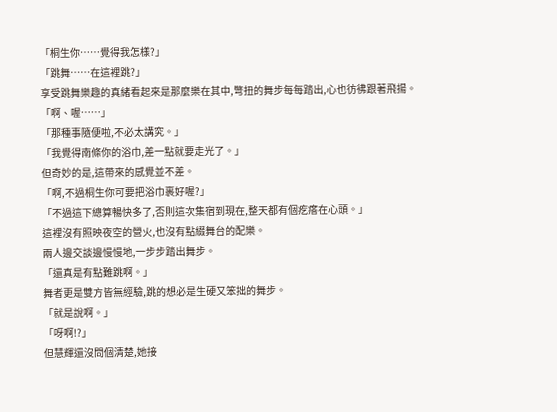「桐生你……覺得我怎樣?」
「跳舞……在這裡跳?」
享受跳舞樂趣的真緒看起來是那麼樂在其中,彆扭的舞步每每踏出,心也彷彿跟著飛揚。
「啊、喔……」
「那種事隨便啦,不必太講究。」
「我覺得南條你的浴巾,差一點就要走光了。」
但奇妙的是,這帶來的感覺並不差。
「啊,不過桐生你可要把浴巾裹好喔?」
「不過這下總算暢快多了,否則這次集宿到現在,整天都有個疙瘩在心頭。」
這裡沒有照映夜空的營火,也沒有點綴舞台的配樂。
兩人邊交談邊慢慢地,一步步踏出舞步。
「還真是有點難跳啊。」
舞者更是雙方皆無經驗,跳的想必是生硬又笨拙的舞步。
「就是說啊。」
「呀啊!?」
但慧輝還沒問個清楚,她接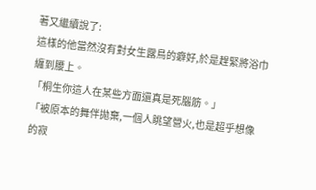著又繼續說了:
這樣的他當然沒有對女生露鳥的癖好,於是趕緊將浴巾纏到腰上。
「桐生你這人在某些方面還真是死腦筋。」
「被原本的舞伴拋棄,一個人眺望營火,也是超乎想像的寂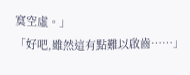寞空虛。」
「好吧,雖然這有點難以啟齒……」